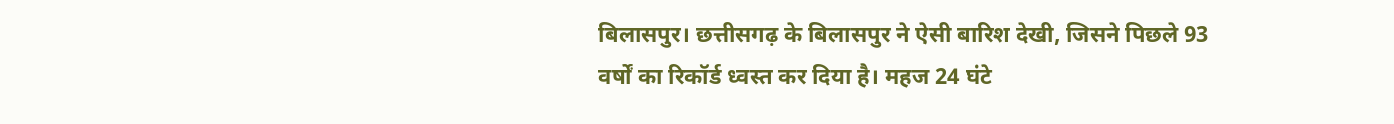बिलासपुर। छत्तीसगढ़ के बिलासपुर ने ऐसी बारिश देखी, जिसने पिछले 93 वर्षों का रिकॉर्ड ध्वस्त कर दिया है। महज 24 घंटे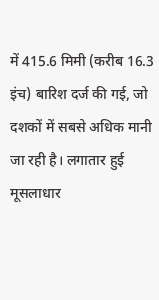में 415.6 मिमी (करीब 16.3 इंच) बारिश दर्ज की गई, जो दशकों में सबसे अधिक मानी जा रही है। लगातार हुई मूसलाधार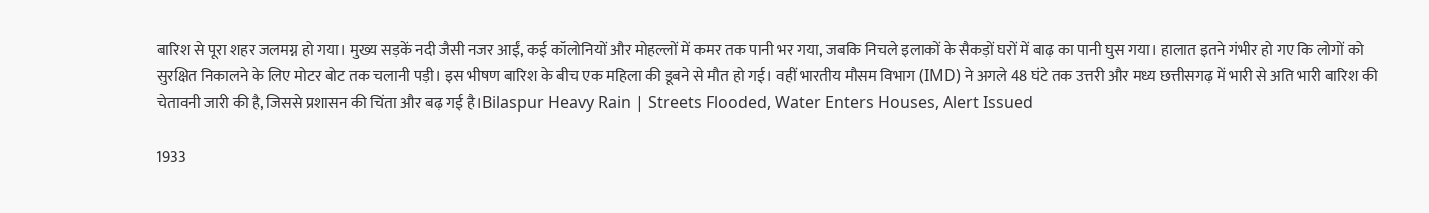बारिश से पूरा शहर जलमग्न हो गया। मुख्य सड़कें नदी जैसी नजर आईं, कई कॉलोनियों और मोहल्लों में कमर तक पानी भर गया, जबकि निचले इलाकों के सैकड़ों घरों में बाढ़ का पानी घुस गया। हालात इतने गंभीर हो गए कि लोगों को सुरक्षित निकालने के लिए मोटर बोट तक चलानी पड़ी। इस भीषण बारिश के बीच एक महिला की डूबने से मौत हो गई। वहीं भारतीय मौसम विभाग (IMD) ने अगले 48 घंटे तक उत्तरी और मध्य छत्तीसगढ़ में भारी से अति भारी बारिश की चेतावनी जारी की है, जिससे प्रशासन की चिंता और बढ़ गई है।Bilaspur Heavy Rain | Streets Flooded, Water Enters Houses, Alert Issued

1933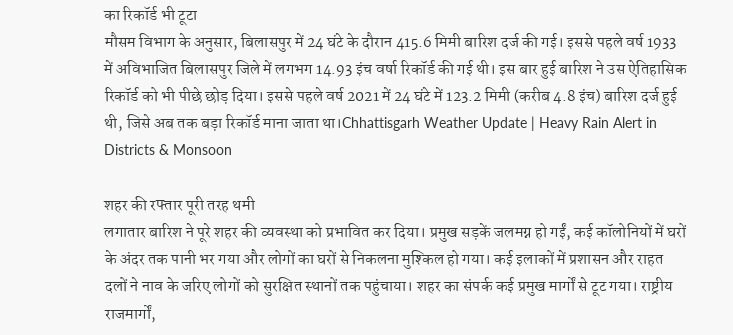का रिकॉर्ड भी टूटा
मौसम विभाग के अनुसार, बिलासपुर में 24 घंटे के दौरान 415.6 मिमी बारिश दर्ज की गई। इससे पहले वर्ष 1933 में अविभाजित बिलासपुर जिले में लगभग 14.93 इंच वर्षा रिकॉर्ड की गई थी। इस बार हुई बारिश ने उस ऐतिहासिक रिकॉर्ड को भी पीछे छोड़ दिया। इससे पहले वर्ष 2021 में 24 घंटे में 123.2 मिमी (करीब 4.8 इंच) बारिश दर्ज हुई थी, जिसे अब तक बड़ा रिकॉर्ड माना जाता था।Chhattisgarh Weather Update | Heavy Rain Alert in Districts & Monsoon

शहर की रफ्तार पूरी तरह थमी
लगातार बारिश ने पूरे शहर की व्यवस्था को प्रभावित कर दिया। प्रमुख सड़कें जलमग्न हो गईं, कई कॉलोनियों में घरों के अंदर तक पानी भर गया और लोगों का घरों से निकलना मुश्किल हो गया। कई इलाकों में प्रशासन और राहत दलों ने नाव के जरिए लोगों को सुरक्षित स्थानों तक पहुंचाया। शहर का संपर्क कई प्रमुख मार्गों से टूट गया। राष्ट्रीय राजमार्गों,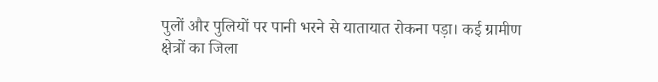पुलों और पुलियों पर पानी भरने से यातायात रोकना पड़ा। कई ग्रामीण क्षेत्रों का जिला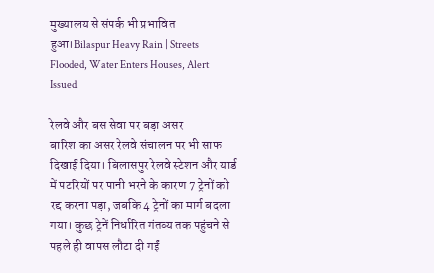मुख्यालय से संपर्क भी प्रभावित हुआ।Bilaspur Heavy Rain | Streets Flooded, Water Enters Houses, Alert Issued

रेलवे और बस सेवा पर बड़ा असर
बारिश का असर रेलवे संचालन पर भी साफ दिखाई दिया। बिलासपुर रेलवे स्टेशन और यार्ड में पटरियों पर पानी भरने के कारण 7 ट्रेनों को रद्द करना पड़ा, जबकि 4 ट्रेनों का मार्ग बदला गया। कुछ ट्रेनें निर्धारित गंतव्य तक पहुंचने से पहले ही वापस लौटा दी गईं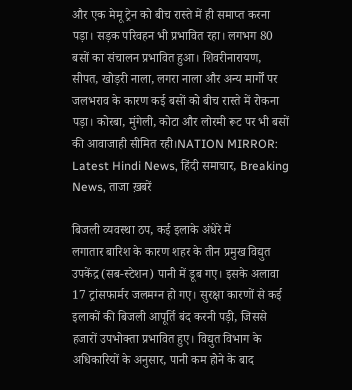और एक मेमू ट्रेन को बीच रास्ते में ही समाप्त करना पड़ा। सड़क परिवहन भी प्रभावित रहा। लगभग 80 बसों का संचालन प्रभावित हुआ। शिवरीनारायण, सीपत, खोड़री नाला, लगरा नाला और अन्य मार्गों पर जलभराव के कारण कई बसों को बीच रास्ते में रोकना पड़ा। कोरबा, मुंगेली, कोटा और लोरमी रूट पर भी बसों की आवाजाही सीमित रही।NATION MIRROR: Latest Hindi News, हिंदी समाचार, Breaking News, ताजा ख़बरें

बिजली व्यवस्था ठप, कई इलाके अंधेरे में
लगातार बारिश के कारण शहर के तीन प्रमुख विद्युत उपकेंद्र (सब-स्टेशन) पानी में डूब गए। इसके अलावा 17 ट्रांसफार्मर जलमग्न हो गए। सुरक्षा कारणों से कई इलाकों की बिजली आपूर्ति बंद करनी पड़ी, जिससे हजारों उपभोक्ता प्रभावित हुए। विद्युत विभाग के अधिकारियों के अनुसार, पानी कम होने के बाद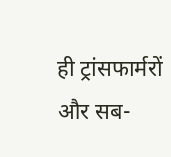ही ट्रांसफार्मरों और सब-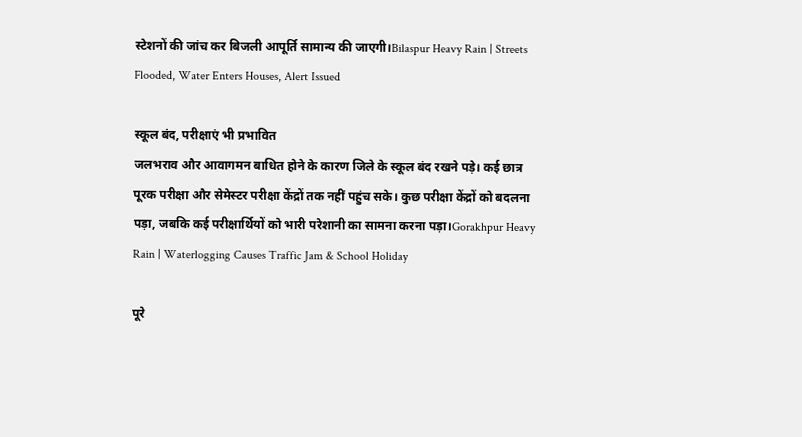स्टेशनों की जांच कर बिजली आपूर्ति सामान्य की जाएगी।Bilaspur Heavy Rain | Streets Flooded, Water Enters Houses, Alert Issued

स्कूल बंद, परीक्षाएं भी प्रभावित
जलभराव और आवागमन बाधित होने के कारण जिले के स्कूल बंद रखने पड़े। कई छात्र पूरक परीक्षा और सेमेस्टर परीक्षा केंद्रों तक नहीं पहुंच सके। कुछ परीक्षा केंद्रों को बदलना पड़ा, जबकि कई परीक्षार्थियों को भारी परेशानी का सामना करना पड़ा।Gorakhpur Heavy Rain | Waterlogging Causes Traffic Jam & School Holiday

पूरे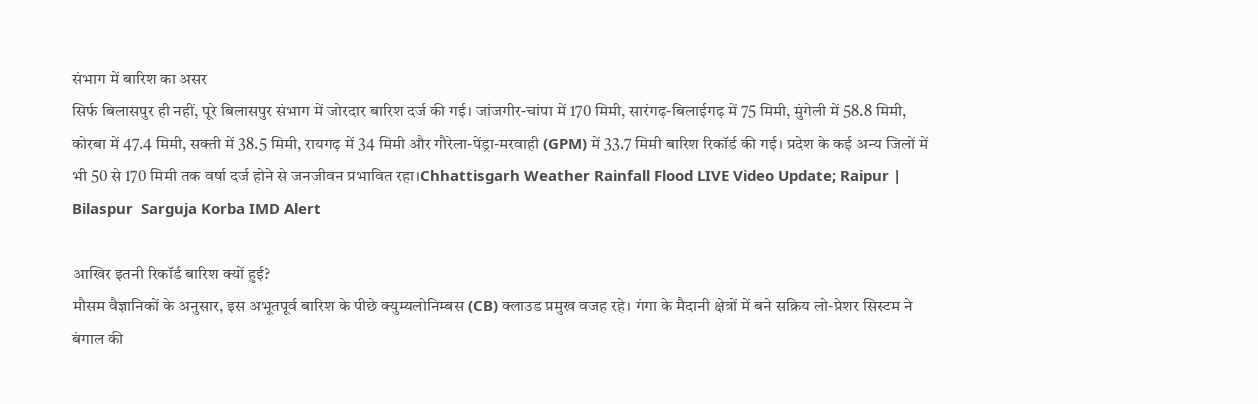संभाग में बारिश का असर
सिर्फ बिलासपुर ही नहीं, पूरे बिलासपुर संभाग में जोरदार बारिश दर्ज की गई। जांजगीर-चांपा में 170 मिमी, सारंगढ़-बिलाईगढ़ में 75 मिमी, मुंगेली में 58.8 मिमी, कोरबा में 47.4 मिमी, सक्ती में 38.5 मिमी, रायगढ़ में 34 मिमी और गौरेला-पेंड्रा-मरवाही (GPM) में 33.7 मिमी बारिश रिकॉर्ड की गई। प्रदेश के कई अन्य जिलों में भी 50 से 170 मिमी तक वर्षा दर्ज होने से जनजीवन प्रभावित रहा।Chhattisgarh Weather Rainfall Flood LIVE Video Update; Raipur | Bilaspur  Sarguja Korba IMD Alert

आखिर इतनी रिकॉर्ड बारिश क्यों हुई?
मौसम वैज्ञानिकों के अनुसार, इस अभूतपूर्व बारिश के पीछे क्युम्यलोनिम्बस (CB) क्लाउड प्रमुख वजह रहे। गंगा के मैदानी क्षेत्रों में बने सक्रिय लो-प्रेशर सिस्टम ने बंगाल की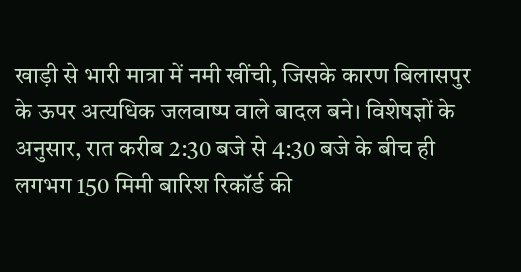खाड़ी से भारी मात्रा में नमी खींची, जिसके कारण बिलासपुर के ऊपर अत्यधिक जलवाष्प वाले बादल बने। विशेषज्ञों के अनुसार, रात करीब 2:30 बजे से 4:30 बजे के बीच ही लगभग 150 मिमी बारिश रिकॉर्ड की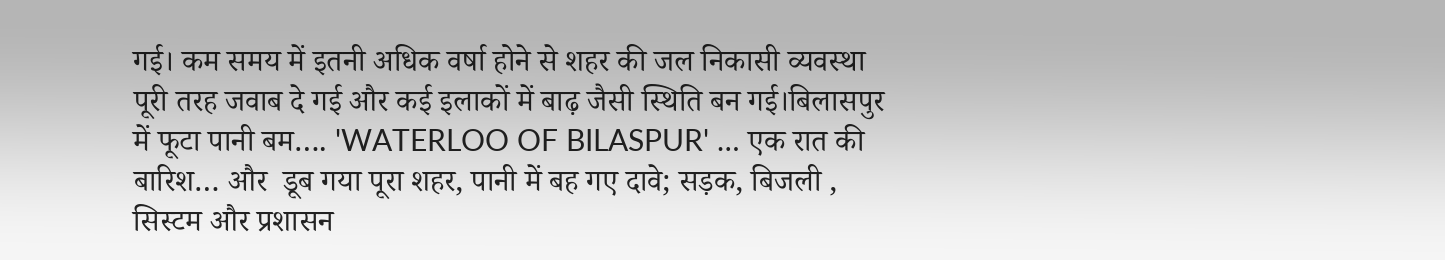गई। कम समय में इतनी अधिक वर्षा होने से शहर की जल निकासी व्यवस्था पूरी तरह जवाब दे गई और कई इलाकों में बाढ़ जैसी स्थिति बन गई।बिलासपुर में फूटा पानी बम…. 'WATERLOO OF BILASPUR' … एक रात की बारिश… और  डूब गया पूरा शहर, पानी में बह गए दावे; सड़क, बिजली , सिस्टम और प्रशासन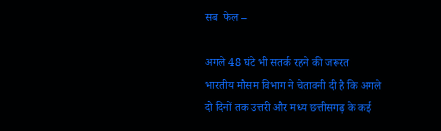सब  फेल –

अगले 48 घंटे भी सतर्क रहने की जरूरत
भारतीय मौसम विभाग ने चेतावनी दी है कि अगले दो दिनों तक उत्तरी और मध्य छत्तीसगढ़ के कई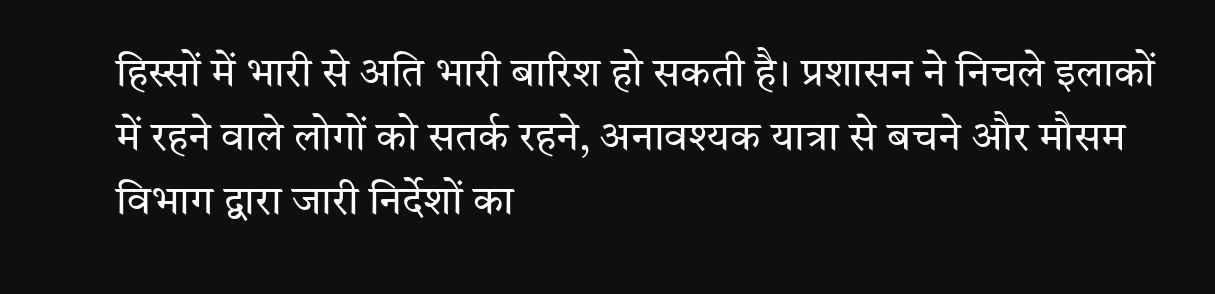हिस्सों में भारी से अति भारी बारिश हो सकती है। प्रशासन ने निचले इलाकों में रहने वाले लोगों को सतर्क रहने, अनावश्यक यात्रा से बचने और मौसम विभाग द्वारा जारी निर्देशों का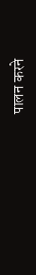पालन करने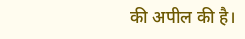की अपील की है।